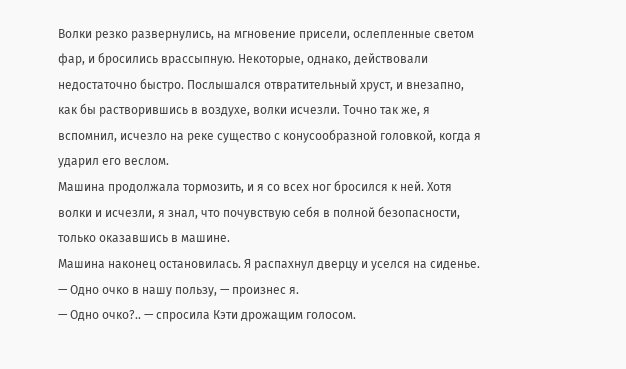Волки резко развернулись, на мгновение присели, ослепленные светом фар, и бросились врассыпную. Некоторые, однако, действовали недостаточно быстро. Послышался отвратительный хруст, и внезапно, как бы растворившись в воздухе, волки исчезли. Точно так же, я вспомнил, исчезло на реке существо с конусообразной головкой, когда я ударил его веслом.
Машина продолжала тормозить, и я со всех ног бросился к ней. Хотя волки и исчезли, я знал, что почувствую себя в полной безопасности, только оказавшись в машине.
Машина наконец остановилась. Я распахнул дверцу и уселся на сиденье.
— Одно очко в нашу пользу, — произнес я.
— Одно очко?.. — спросила Кэти дрожащим голосом.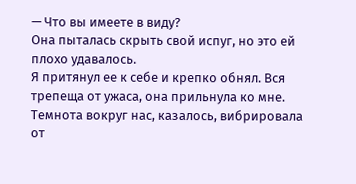— Что вы имеете в виду?
Она пыталась скрыть свой испуг, но это ей плохо удавалось.
Я притянул ее к себе и крепко обнял. Вся трепеща от ужаса, она прильнула ко мне. Темнота вокруг нас, казалось, вибрировала от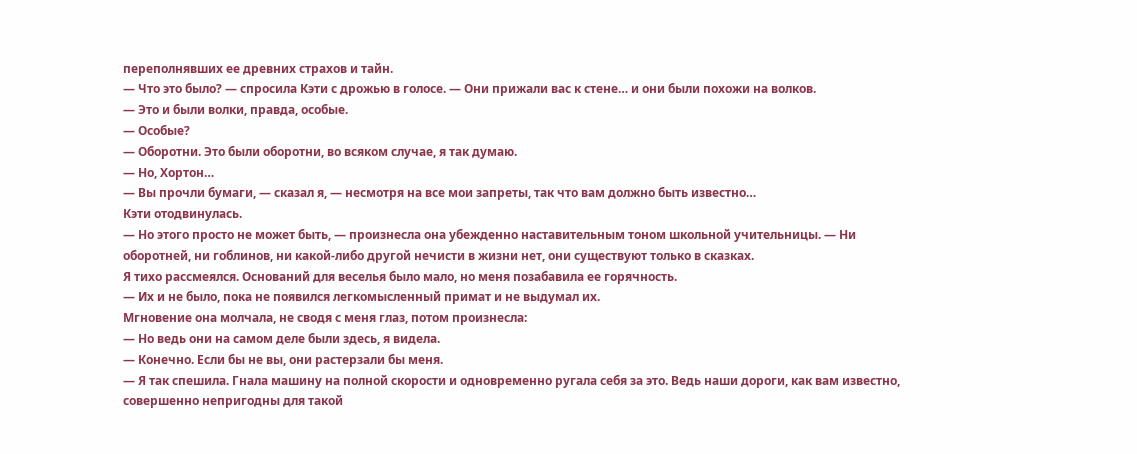переполнявших ее древних страхов и тайн.
— Что это было? — спросила Кэти с дрожью в голосе. — Они прижали вас к стене… и они были похожи на волков.
— Это и были волки, правда, особые.
— Особые?
— Оборотни. Это были оборотни, во всяком случае, я так думаю.
— Но, Хортон…
— Вы прочли бумаги, — сказал я, — несмотря на все мои запреты, так что вам должно быть известно…
Кэти отодвинулась.
— Но этого просто не может быть, — произнесла она убежденно наставительным тоном школьной учительницы. — Ни оборотней, ни гоблинов, ни какой-либо другой нечисти в жизни нет, они существуют только в сказках.
Я тихо рассмеялся. Оснований для веселья было мало, но меня позабавила ее горячность.
— Их и не было, пока не появился легкомысленный примат и не выдумал их.
Мгновение она молчала, не сводя с меня глаз, потом произнесла:
— Но ведь они на самом деле были здесь, я видела.
— Конечно. Если бы не вы, они растерзали бы меня.
— Я так спешила. Гнала машину на полной скорости и одновременно ругала себя за это. Ведь наши дороги, как вам известно, совершенно непригодны для такой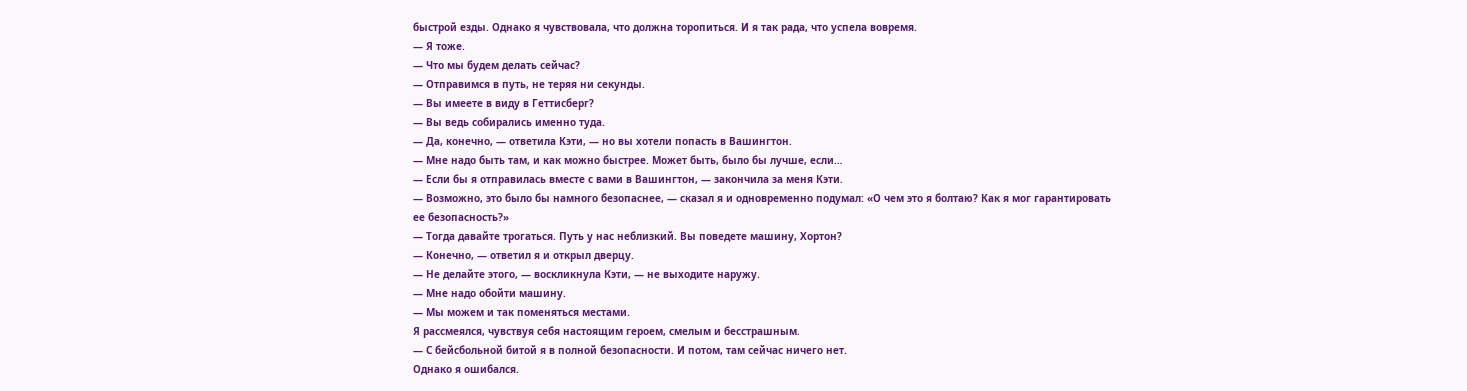быстрой езды. Однако я чувствовала, что должна торопиться. И я так рада, что успела вовремя.
— Я тоже.
— Что мы будем делать сейчас?
— Отправимся в путь, не теряя ни секунды.
— Вы имеете в виду в Геттисберг?
— Вы ведь собирались именно туда.
— Да, конечно, — ответила Кэти, — но вы хотели попасть в Вашингтон.
— Мне надо быть там, и как можно быстрее. Может быть, было бы лучше, если…
— Если бы я отправилась вместе с вами в Вашингтон, — закончила за меня Кэти.
— Возможно, это было бы намного безопаснее, — сказал я и одновременно подумал: «О чем это я болтаю? Как я мог гарантировать ее безопасность?»
— Тогда давайте трогаться. Путь у нас неблизкий. Вы поведете машину, Хортон?
— Конечно, — ответил я и открыл дверцу.
— Не делайте этого, — воскликнула Кэти, — не выходите наружу.
— Мне надо обойти машину.
— Мы можем и так поменяться местами.
Я рассмеялся, чувствуя себя настоящим героем, смелым и бесстрашным.
— С бейсбольной битой я в полной безопасности. И потом, там сейчас ничего нет.
Однако я ошибался.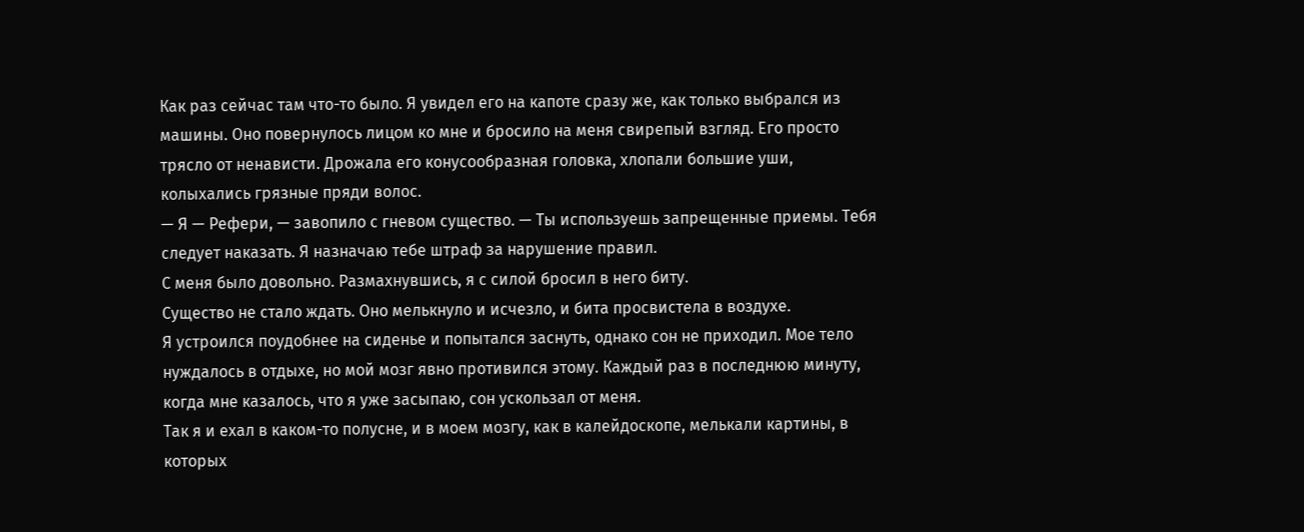Как раз сейчас там что-то было. Я увидел его на капоте сразу же, как только выбрался из машины. Оно повернулось лицом ко мне и бросило на меня свирепый взгляд. Его просто трясло от ненависти. Дрожала его конусообразная головка, хлопали большие уши, колыхались грязные пряди волос.
— Я — Рефери, — завопило с гневом существо. — Ты используешь запрещенные приемы. Тебя следует наказать. Я назначаю тебе штраф за нарушение правил.
С меня было довольно. Размахнувшись, я с силой бросил в него биту.
Существо не стало ждать. Оно мелькнуло и исчезло, и бита просвистела в воздухе.
Я устроился поудобнее на сиденье и попытался заснуть, однако сон не приходил. Мое тело нуждалось в отдыхе, но мой мозг явно противился этому. Каждый раз в последнюю минуту, когда мне казалось, что я уже засыпаю, сон ускользал от меня.
Так я и ехал в каком-то полусне, и в моем мозгу, как в калейдоскопе, мелькали картины, в которых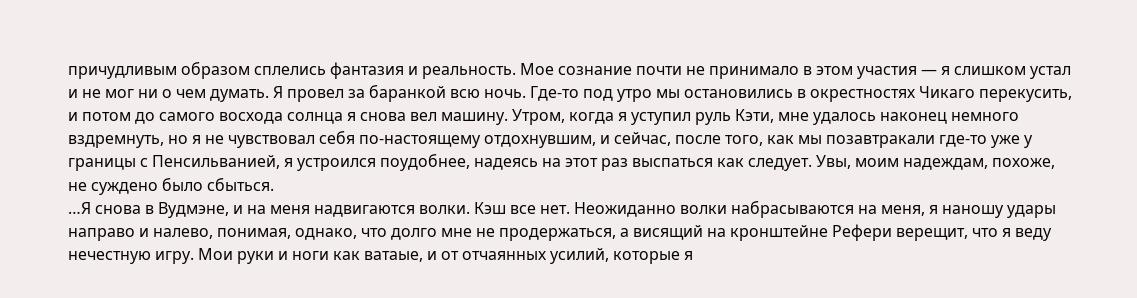причудливым образом сплелись фантазия и реальность. Мое сознание почти не принимало в этом участия — я слишком устал и не мог ни о чем думать. Я провел за баранкой всю ночь. Где-то под утро мы остановились в окрестностях Чикаго перекусить, и потом до самого восхода солнца я снова вел машину. Утром, когда я уступил руль Кэти, мне удалось наконец немного вздремнуть, но я не чувствовал себя по-настоящему отдохнувшим, и сейчас, после того, как мы позавтракали где-то уже у границы с Пенсильванией, я устроился поудобнее, надеясь на этот раз выспаться как следует. Увы, моим надеждам, похоже, не суждено было сбыться.
…Я снова в Вудмэне, и на меня надвигаются волки. Кэш все нет. Неожиданно волки набрасываются на меня, я наношу удары направо и налево, понимая, однако, что долго мне не продержаться, а висящий на кронштейне Рефери верещит, что я веду нечестную игру. Мои руки и ноги как ватаые, и от отчаянных усилий, которые я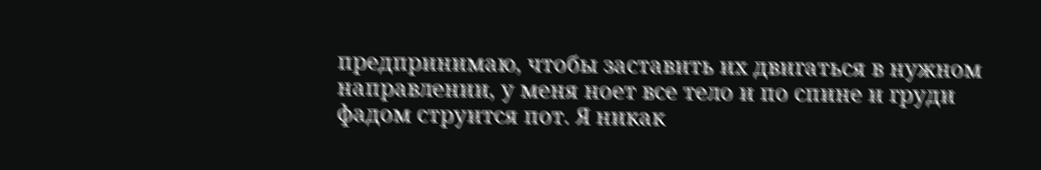предпринимаю, чтобы заставить их двигаться в нужном направлении, у меня ноет все тело и по спине и груди фадом струится пот. Я никак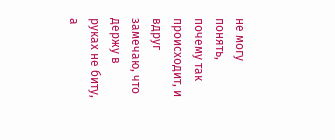не могу понять, почему так происходит, и вдруг замечаю, что держу в руках не биту, а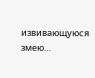извивающуюся змею…